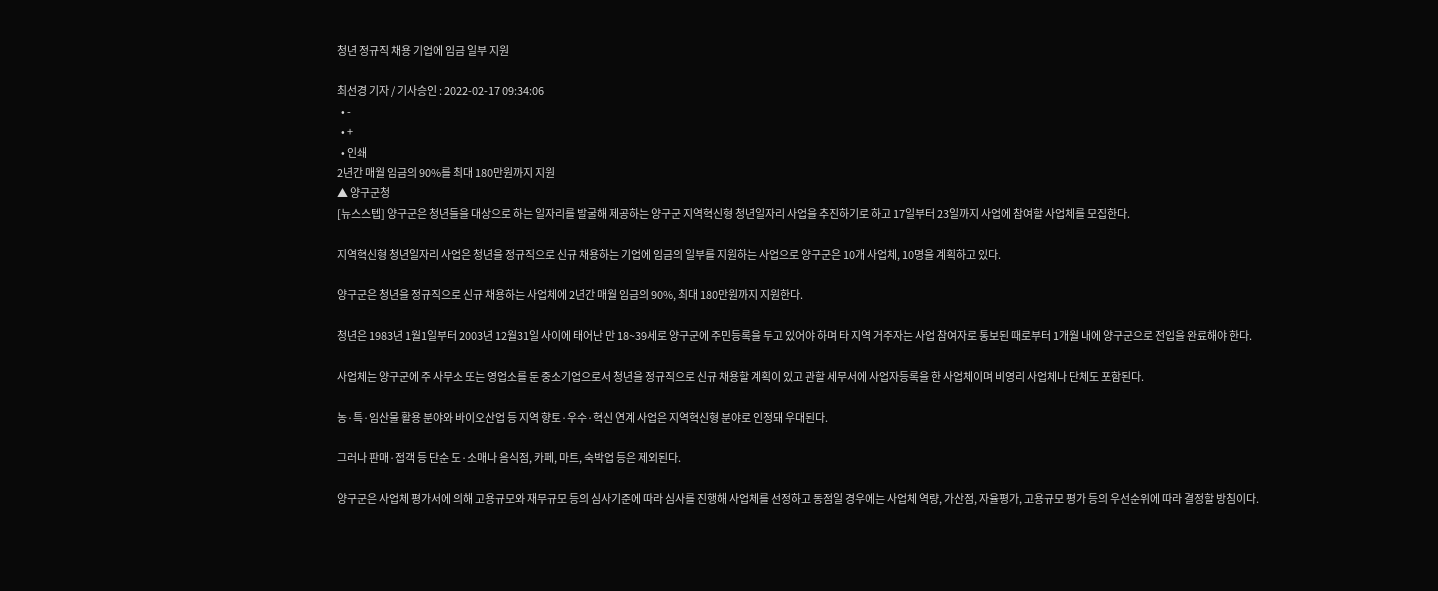청년 정규직 채용 기업에 임금 일부 지원

최선경 기자 / 기사승인 : 2022-02-17 09:34:06
  • -
  • +
  • 인쇄
2년간 매월 임금의 90%를 최대 180만원까지 지원
▲ 양구군청
[뉴스스텝] 양구군은 청년들을 대상으로 하는 일자리를 발굴해 제공하는 양구군 지역혁신형 청년일자리 사업을 추진하기로 하고 17일부터 23일까지 사업에 참여할 사업체를 모집한다.

지역혁신형 청년일자리 사업은 청년을 정규직으로 신규 채용하는 기업에 임금의 일부를 지원하는 사업으로 양구군은 10개 사업체, 10명을 계획하고 있다.

양구군은 청년을 정규직으로 신규 채용하는 사업체에 2년간 매월 임금의 90%, 최대 180만원까지 지원한다.

청년은 1983년 1월1일부터 2003년 12월31일 사이에 태어난 만 18~39세로 양구군에 주민등록을 두고 있어야 하며 타 지역 거주자는 사업 참여자로 통보된 때로부터 1개월 내에 양구군으로 전입을 완료해야 한다.

사업체는 양구군에 주 사무소 또는 영업소를 둔 중소기업으로서 청년을 정규직으로 신규 채용할 계획이 있고 관할 세무서에 사업자등록을 한 사업체이며 비영리 사업체나 단체도 포함된다.

농·특·임산물 활용 분야와 바이오산업 등 지역 향토·우수·혁신 연계 사업은 지역혁신형 분야로 인정돼 우대된다.

그러나 판매·접객 등 단순 도·소매나 음식점, 카페, 마트, 숙박업 등은 제외된다.

양구군은 사업체 평가서에 의해 고용규모와 재무규모 등의 심사기준에 따라 심사를 진행해 사업체를 선정하고 동점일 경우에는 사업체 역량, 가산점, 자율평가, 고용규모 평가 등의 우선순위에 따라 결정할 방침이다.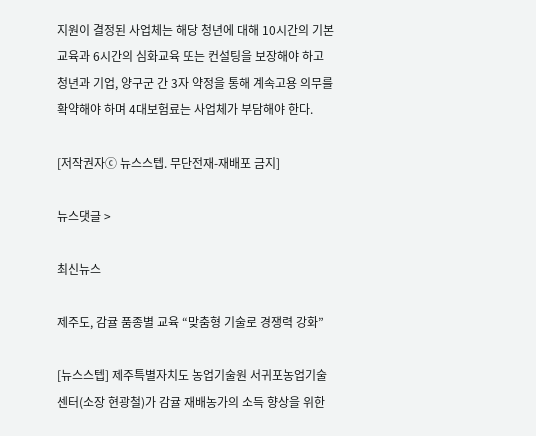지원이 결정된 사업체는 해당 청년에 대해 10시간의 기본교육과 6시간의 심화교육 또는 컨설팅을 보장해야 하고 청년과 기업, 양구군 간 3자 약정을 통해 계속고용 의무를 확약해야 하며 4대보험료는 사업체가 부담해야 한다.

[저작권자ⓒ 뉴스스텝. 무단전재-재배포 금지]

뉴스댓글 >

최신뉴스

제주도, 감귤 품종별 교육 “맞춤형 기술로 경쟁력 강화”

[뉴스스텝] 제주특별자치도 농업기술원 서귀포농업기술센터(소장 현광철)가 감귤 재배농가의 소득 향상을 위한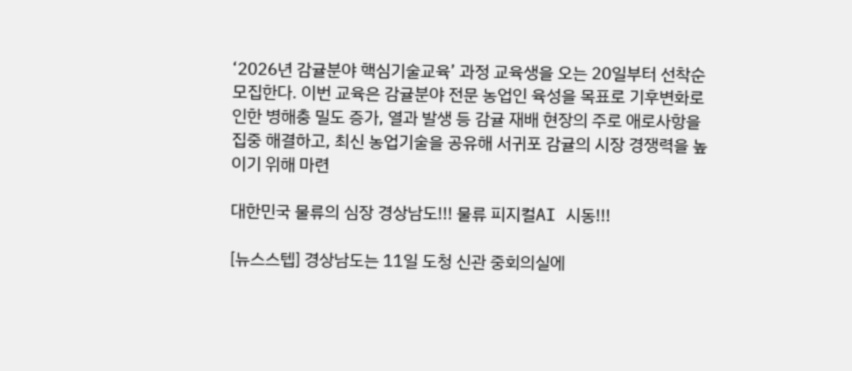‘2026년 감귤분야 핵심기술교육’ 과정 교육생을 오는 20일부터 선착순 모집한다. 이번 교육은 감귤분야 전문 농업인 육성을 목표로 기후변화로 인한 병해충 밀도 증가, 열과 발생 등 감귤 재배 현장의 주로 애로사항을 집중 해결하고, 최신 농업기술을 공유해 서귀포 감귤의 시장 경쟁력을 높이기 위해 마련

대한민국 물류의 심장 경상남도!!! 물류 피지컬AI 시동!!!

[뉴스스텝] 경상남도는 11일 도청 신관 중회의실에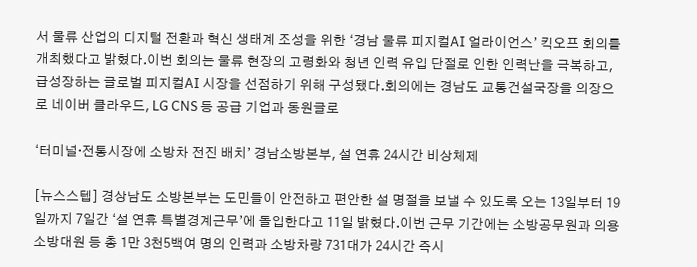서 물류 산업의 디지털 전환과 혁신 생태계 조성을 위한 ‘경남 물류 피지컬AI 얼라이언스’ 킥오프 회의를 개최했다고 밝혔다.이번 회의는 물류 현장의 고령화와 청년 인력 유입 단절로 인한 인력난을 극복하고, 급성장하는 글로벌 피지컬AI 시장을 선점하기 위해 구성됐다.회의에는 경남도 교통건설국장을 의장으로 네이버 클라우드, LG CNS 등 공급 기업과 동원글로

‘터미널·전통시장에 소방차 전진 배치’ 경남소방본부, 설 연휴 24시간 비상체제

[뉴스스텝] 경상남도 소방본부는 도민들이 안전하고 편안한 설 명절을 보낼 수 있도록 오는 13일부터 19일까지 7일간 ‘설 연휴 특별경계근무’에 돌입한다고 11일 밝혔다.이번 근무 기간에는 소방공무원과 의용소방대원 등 총 1만 3천5백여 명의 인력과 소방차량 731대가 24시간 즉시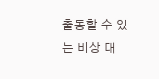출동할 수 있는 비상 대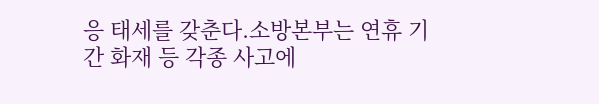응 태세를 갖춘다.소방본부는 연휴 기간 화재 등 각종 사고에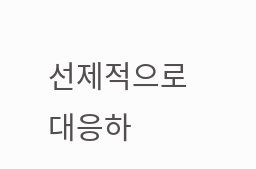선제적으로 대응하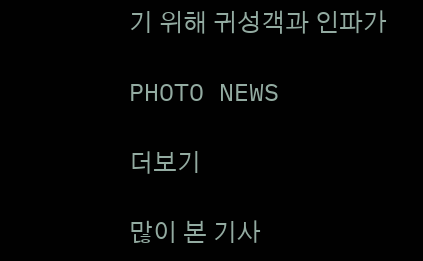기 위해 귀성객과 인파가

PHOTO NEWS

더보기

많이 본 기사